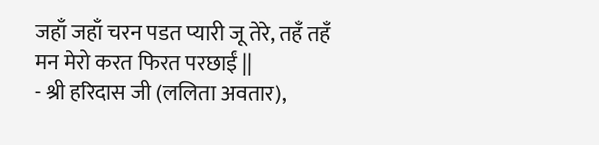जहाँ जहाँ चरन पडत प्यारी जू तेरे, तहँ तहँ मन मेरो करत फिरत परछाईं ||
- श्री हरिदास जी (ललिता अवतार),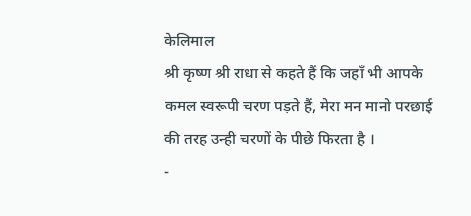केलिमाल
श्री कृष्ण श्री राधा से कहते हैं कि जहाँ भी आपके कमल स्वरूपी चरण पड़ते हैं, मेरा मन मानो परछाई की तरह उन्ही चरणों के पीछे फिरता है ।
-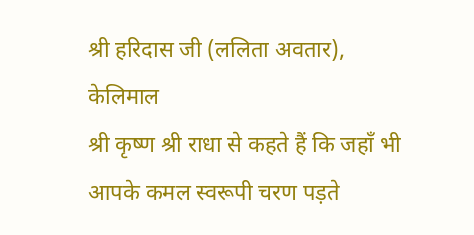श्री हरिदास जी (ललिता अवतार), केलिमाल
श्री कृष्ण श्री राधा से कहते हैं कि जहाँ भी आपके कमल स्वरूपी चरण पड़ते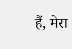हैं, मेरा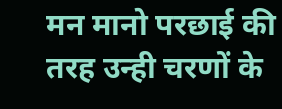मन मानो परछाई की तरह उन्ही चरणों के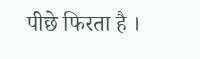पीछे फिरता है ।